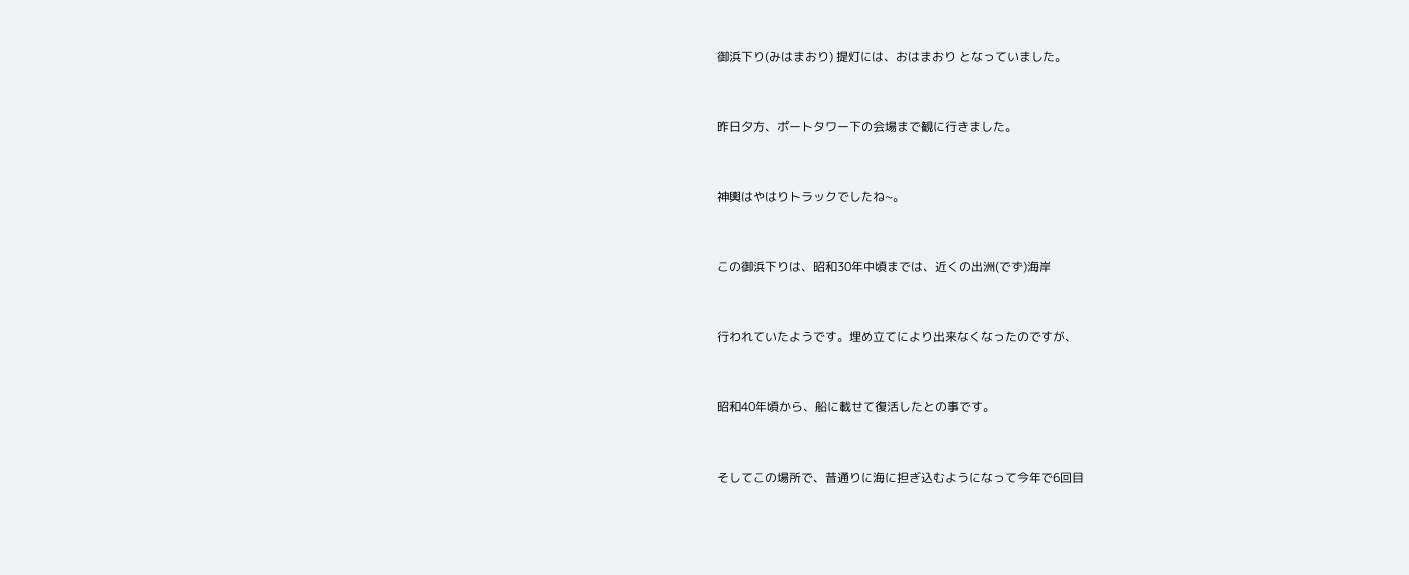御浜下り(みはまおり) 提灯には、おはまおり となっていました。


昨日夕方、ポートタワー下の会場まで観に行きました。


神輿はやはりトラックでしたね~。


この御浜下りは、昭和30年中頃までは、近くの出洲(でず)海岸


行われていたようです。埋め立てにより出来なくなったのですが、


昭和40年頃から、船に載せて復活したとの事です。


そしてこの場所で、昔通りに海に担ぎ込むようになって今年で6回目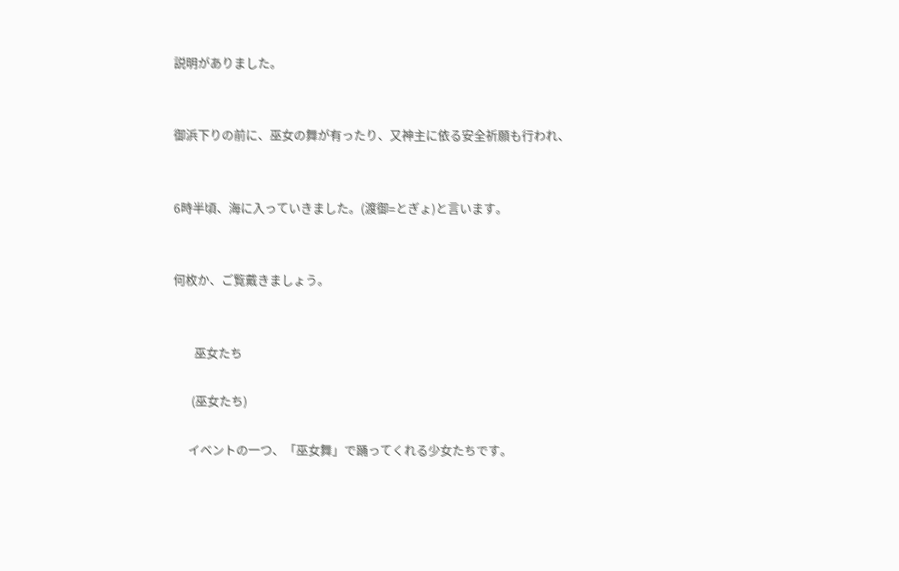説明がありました。


御浜下りの前に、巫女の舞が有ったり、又神主に依る安全祈願も行われ、


6時半頃、海に入っていきました。(渡御=とぎょ)と言います。


何枚か、ご覧戴きましょう。


       巫女たち

      (巫女たち)

     イベントの一つ、「巫女舞」で踊ってくれる少女たちです。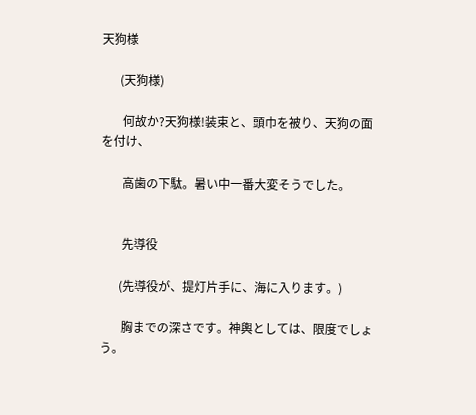天狗様

      (天狗様)

       何故か?天狗様!装束と、頭巾を被り、天狗の面を付け、

       高歯の下駄。暑い中一番大変そうでした。


       先導役

      (先導役が、提灯片手に、海に入ります。)

       胸までの深さです。神輿としては、限度でしょう。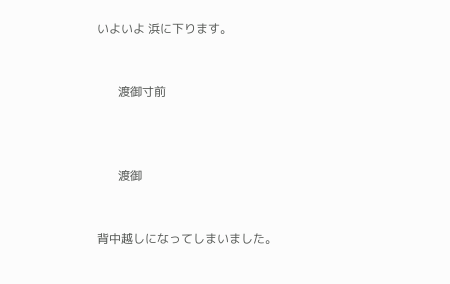いよいよ 浜に下ります。


       渡御寸前



       渡御


背中越しになってしまいました。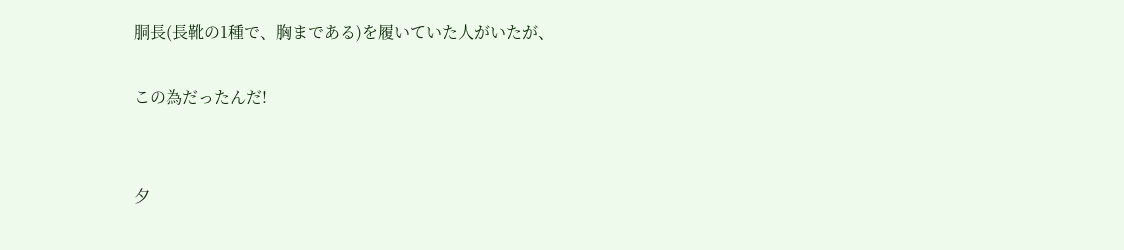胴長(長靴の1種で、胸まである)を履いていた人がいたが、

この為だったんだ!


夕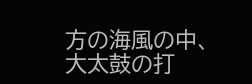方の海風の中、大太鼓の打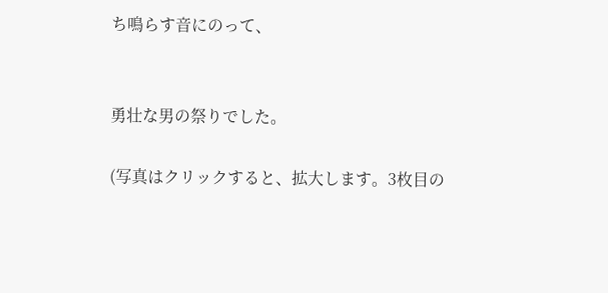ち鳴らす音にのって、


勇壮な男の祭りでした。

(写真はクリックすると、拡大します。3枚目の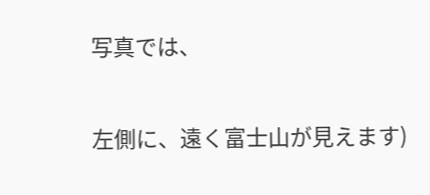写真では、

左側に、遠く富士山が見えます)